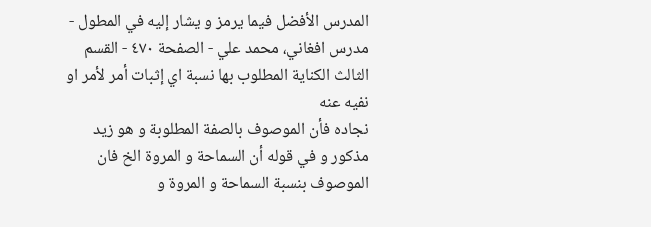المدرس الأفضل فيما يرمز و يشار إليه في المطول - مدرس افغاني، محمد علي - الصفحة ٤٧٠ - القسم الثالث الكناية المطلوب بها نسبة اي إثبات أمر لأمر او نفيه عنه
نجاده فأن الموصوف بالصفة المطلوبة و هو زيد مذكور و في قوله أن السماحة و المروة الخ فان الموصوف بنسبة السماحة و المروة و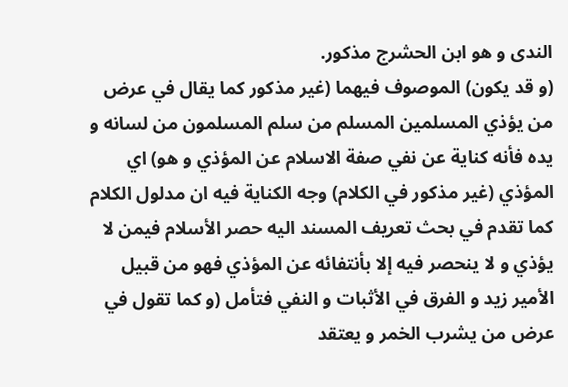الندى و هو ابن الحشرج مذكور.
(و قد يكون) الموصوف فيهما (غير مذكور كما يقال في عرض من يؤذي المسلمين المسلم من سلم المسلمون من لسانه و يده فأنه كناية عن نفي صفة الاسلام عن المؤذي و هو) اي المؤذي (غير مذكور في الكلام) وجه الكناية فيه ان مدلول الكلام كما تقدم في بحث تعريف المسند اليه حصر الأسلام فيمن لا يؤذي و لا ينحصر فيه إلا بأنتفائه عن المؤذي فهو من قبيل الأمير زيد و الفرق في الأثبات و النفي فتأمل (و كما تقول في عرض من يشرب الخمر و يعتقد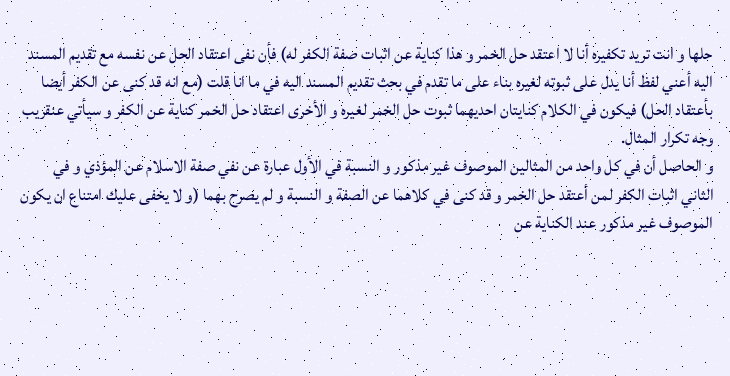حلها و انت تريد تكفيره أنا لا اعتقد حل الخمر و هذا كناية عن اثبات صفة الكفر له) فأن نفى اعتقاد الحل عن نفسه مع تقديم المسند اليه أعني لفظ أنا يدل على ثبوته لغيره بناء على ما تقدم في بحث تقديم المسند اليه في ما انا قلت (مع انه قد كنى عن الكفر أيضا بأعتقاد الحل) فيكون في الكلام كنايتان احديهما ثبوت حل الخمر لغيره و الأخرى اعتقاد حل الخمر كناية عن الكفر و سيأتي عنقريب وجه تكرار المثال.
و الحاصل أن في كل واحد من المثالين الموصوف غير مذكور و النسبة في الأول عبارة عن نفي صفة الاسلام عن المؤذي و في الثاني اثبات الكفر لمن أعتقد حل الخمر و قد كنى في كلاهما عن الصفة و النسبة و لم يصرح بهما (و لا يخفى عليك امتناع ان يكون الموصوف غير مذكور عند الكناية عن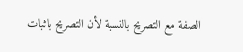الصفة مع التصريح بالنسبة لأن التصريح باثبات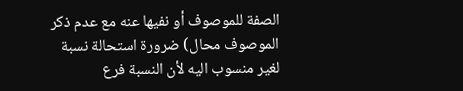الصفة للموصوف أو نفيها عنه مع عدم ذكر الموصوف محال) ضرورة استحالة نسبة لغير منسوب اليه لأن النسبة فرع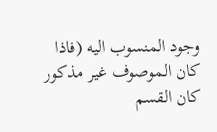وجود المنسوب اليه (فاذا كان الموصوف غير مذكور كان القسم